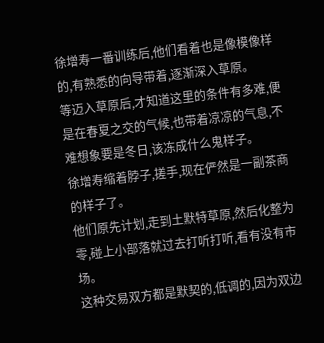徐增寿一番训练后,他们看着也是像模像样的,有熟悉的向导带着,逐渐深入草原。
等迈入草原后,才知道这里的条件有多难,便是在春夏之交的气候,也带着凉凉的气息,不难想象要是冬日,该冻成什么鬼样子。
徐增寿缩着脖子,搓手,现在俨然是一副茶商的样子了。
他们原先计划,走到土默特草原,然后化整为零,碰上小部落就过去打听打听,看有没有市场。
这种交易双方都是默契的,低调的,因为双边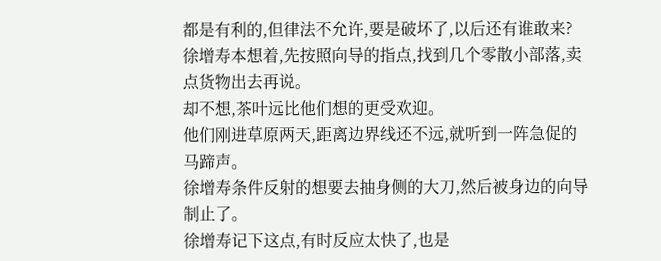都是有利的,但律法不允许,要是破坏了,以后还有谁敢来?
徐增寿本想着,先按照向导的指点,找到几个零散小部落,卖点货物出去再说。
却不想,茶叶远比他们想的更受欢迎。
他们刚进草原两天,距离边界线还不远,就听到一阵急促的马蹄声。
徐增寿条件反射的想要去抽身侧的大刀,然后被身边的向导制止了。
徐增寿记下这点,有时反应太快了,也是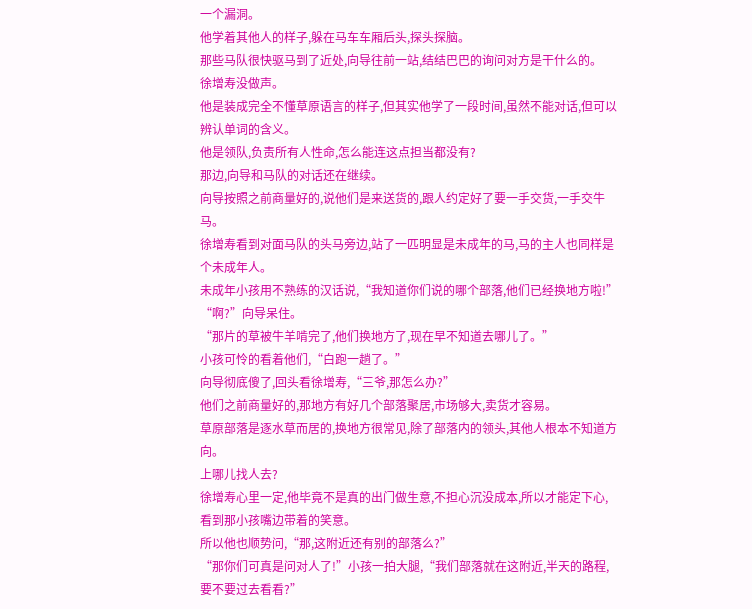一个漏洞。
他学着其他人的样子,躲在马车车厢后头,探头探脑。
那些马队很快驱马到了近处,向导往前一站,结结巴巴的询问对方是干什么的。
徐增寿没做声。
他是装成完全不懂草原语言的样子,但其实他学了一段时间,虽然不能对话,但可以辨认单词的含义。
他是领队,负责所有人性命,怎么能连这点担当都没有?
那边,向导和马队的对话还在继续。
向导按照之前商量好的,说他们是来送货的,跟人约定好了要一手交货,一手交牛马。
徐增寿看到对面马队的头马旁边,站了一匹明显是未成年的马,马的主人也同样是个未成年人。
未成年小孩用不熟练的汉话说,“我知道你们说的哪个部落,他们已经换地方啦!”
“啊?”向导呆住。
“那片的草被牛羊啃完了,他们换地方了,现在早不知道去哪儿了。”
小孩可怜的看着他们,“白跑一趟了。”
向导彻底傻了,回头看徐增寿,“三爷,那怎么办?”
他们之前商量好的,那地方有好几个部落聚居,市场够大,卖货才容易。
草原部落是逐水草而居的,换地方很常见,除了部落内的领头,其他人根本不知道方向。
上哪儿找人去?
徐增寿心里一定,他毕竟不是真的出门做生意,不担心沉没成本,所以才能定下心,看到那小孩嘴边带着的笑意。
所以他也顺势问,“那,这附近还有别的部落么?”
“那你们可真是问对人了!”小孩一拍大腿,“我们部落就在这附近,半天的路程,要不要过去看看?”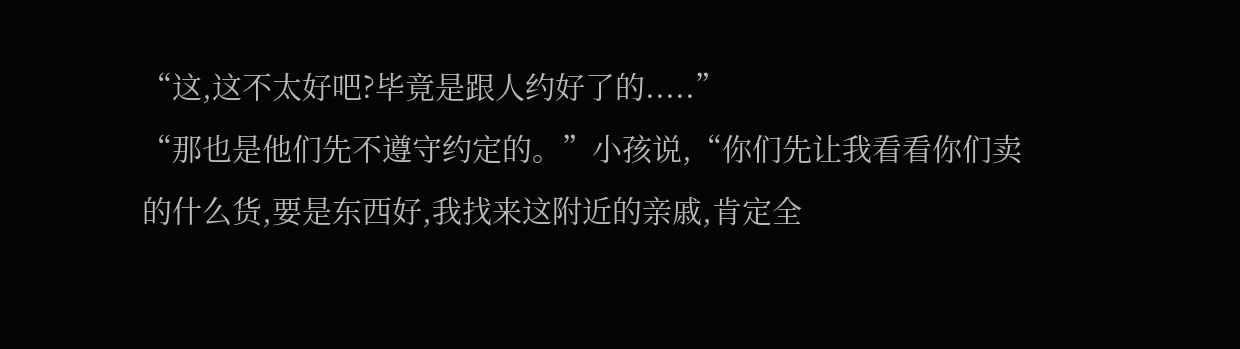“这,这不太好吧?毕竟是跟人约好了的.....”
“那也是他们先不遵守约定的。”小孩说,“你们先让我看看你们卖的什么货,要是东西好,我找来这附近的亲戚,肯定全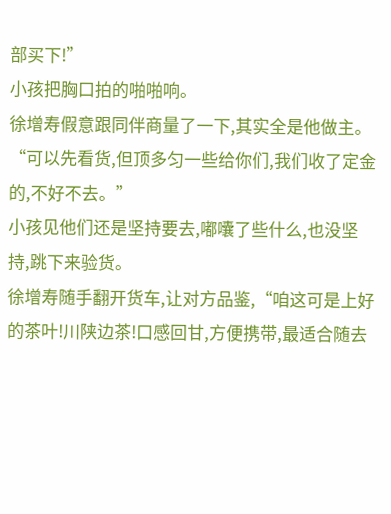部买下!”
小孩把胸口拍的啪啪响。
徐增寿假意跟同伴商量了一下,其实全是他做主。
“可以先看货,但顶多匀一些给你们,我们收了定金的,不好不去。”
小孩见他们还是坚持要去,嘟囔了些什么,也没坚持,跳下来验货。
徐增寿随手翻开货车,让对方品鉴,“咱这可是上好的茶叶!川陕边茶!口感回甘,方便携带,最适合随去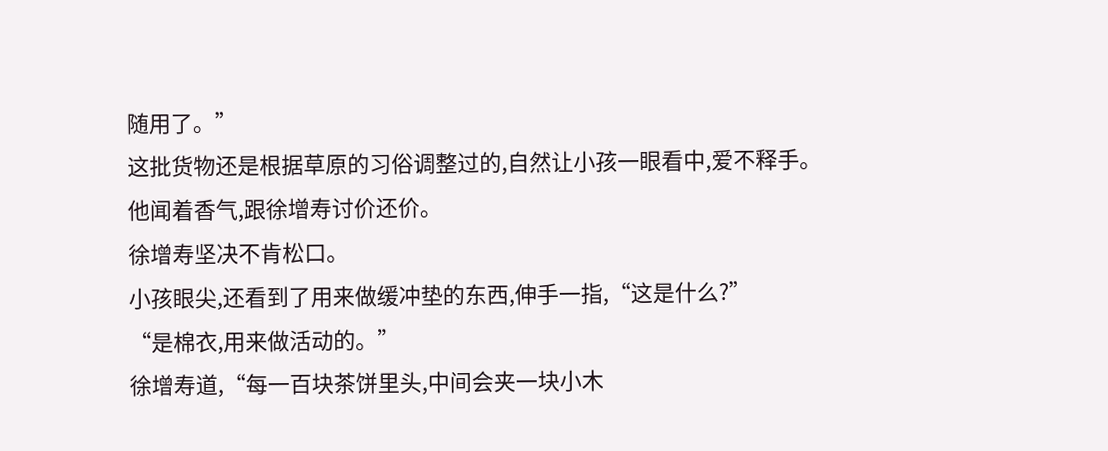随用了。”
这批货物还是根据草原的习俗调整过的,自然让小孩一眼看中,爱不释手。
他闻着香气,跟徐增寿讨价还价。
徐增寿坚决不肯松口。
小孩眼尖,还看到了用来做缓冲垫的东西,伸手一指,“这是什么?”
“是棉衣,用来做活动的。”
徐增寿道,“每一百块茶饼里头,中间会夹一块小木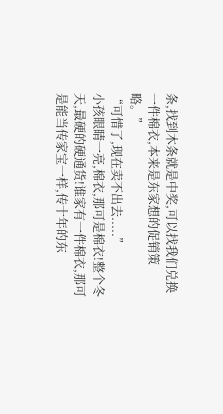条,找到木条就是中奖,可以找我们兑换一件棉衣,本来是东家想的促销策略。”
“可惜了,现在卖不出去.....”
小孩眼睛一亮,棉衣,那可是棉衣!整个冬天,最硬的硬通货!谁家有一件棉衣,那可是能当传家宝一样,传十年的东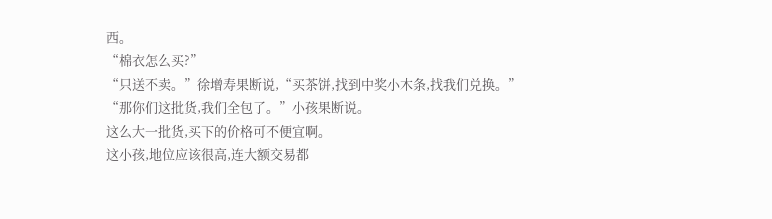西。
“棉衣怎么买?”
“只送不卖。”徐增寿果断说,“买茶饼,找到中奖小木条,找我们兑换。”
“那你们这批货,我们全包了。”小孩果断说。
这么大一批货,买下的价格可不便宜啊。
这小孩,地位应该很高,连大额交易都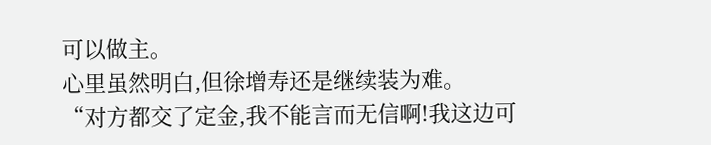可以做主。
心里虽然明白,但徐增寿还是继续装为难。
“对方都交了定金,我不能言而无信啊!我这边可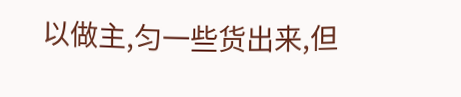以做主,匀一些货出来,但